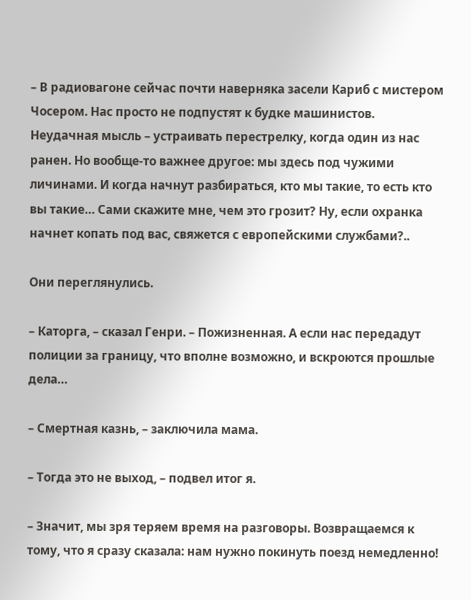– В радиовагоне сейчас почти наверняка засели Кариб с мистером Чосером. Нас просто не подпустят к будке машинистов. Неудачная мысль – устраивать перестрелку, когда один из нас ранен. Но вообще-то важнее другое: мы здесь под чужими личинами. И когда начнут разбираться, кто мы такие, то есть кто вы такие… Сами скажите мне, чем это грозит? Ну, если охранка начнет копать под вас, свяжется с европейскими службами?..

Они переглянулись.

– Каторга, – сказал Генри. – Пожизненная. А если нас передадут полиции за границу, что вполне возможно, и вскроются прошлые дела…

– Смертная казнь, – заключила мама.

– Тогда это не выход, – подвел итог я.

– Значит, мы зря теряем время на разговоры. Возвращаемся к тому, что я сразу сказала: нам нужно покинуть поезд немедленно!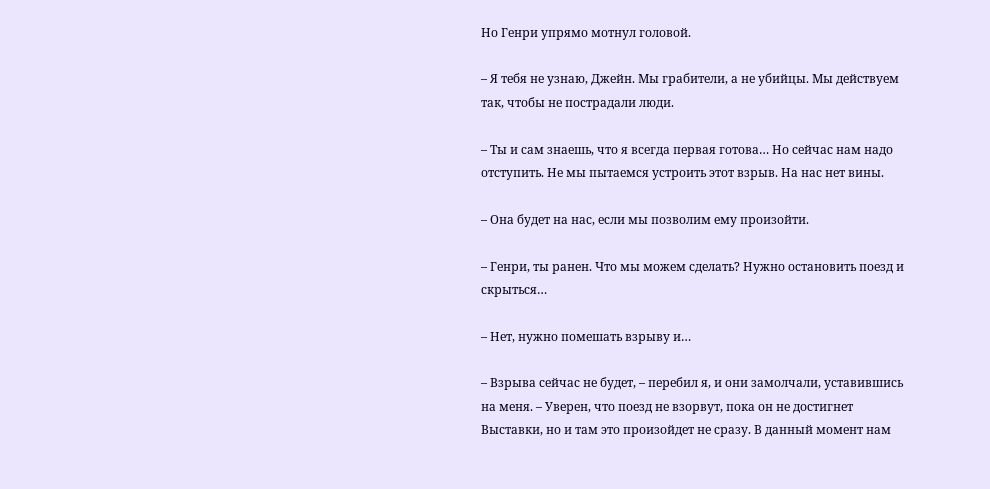Но Генри упрямо мотнул головой.

– Я тебя не узнаю, Джейн. Мы грабители, а не убийцы. Мы действуем так, чтобы не пострадали люди.

– Ты и сам знаешь, что я всегда первая готова… Но сейчас нам надо отступить. Не мы пытаемся устроить этот взрыв. На нас нет вины.

– Она будет на нас, если мы позволим ему произойти.

– Генри, ты ранен. Что мы можем сделать? Нужно остановить поезд и скрыться…

– Нет, нужно помешать взрыву и…

– Взрыва сейчас не будет, – перебил я, и они замолчали, уставившись на меня. – Уверен, что поезд не взорвут, пока он не достигнет Выставки, но и там это произойдет не сразу. В данный момент нам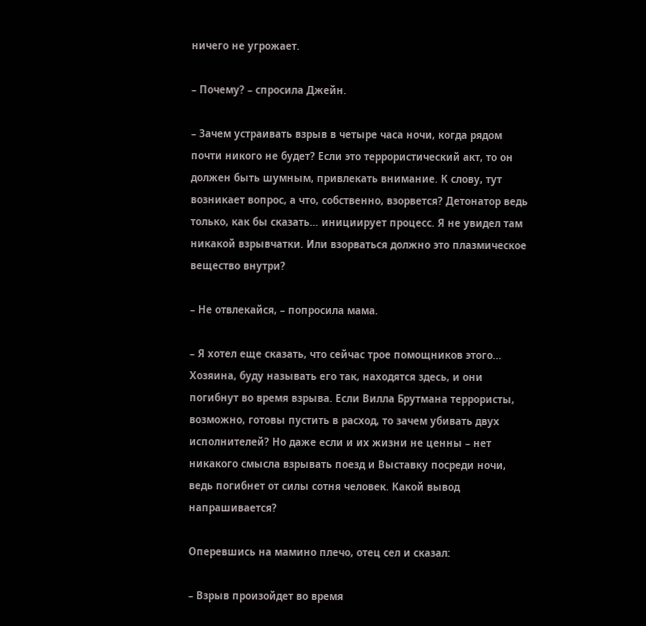ничего не угрожает.

– Почему? – спросила Джейн.

– Зачем устраивать взрыв в четыре часа ночи, когда рядом почти никого не будет? Если это террористический акт, то он должен быть шумным, привлекать внимание. К слову, тут возникает вопрос, а что, собственно, взорвется? Детонатор ведь только, как бы сказать… инициирует процесс. Я не увидел там никакой взрывчатки. Или взорваться должно это плазмическое вещество внутри?

– Не отвлекайся, – попросила мама.

– Я хотел еще сказать, что сейчас трое помощников этого… Хозяина, буду называть его так, находятся здесь, и они погибнут во время взрыва. Если Вилла Брутмана террористы, возможно, готовы пустить в расход, то зачем убивать двух исполнителей? Но даже если и их жизни не ценны – нет никакого смысла взрывать поезд и Выставку посреди ночи, ведь погибнет от силы сотня человек. Какой вывод напрашивается?

Оперевшись на мамино плечо, отец сел и сказал:

– Взрыв произойдет во время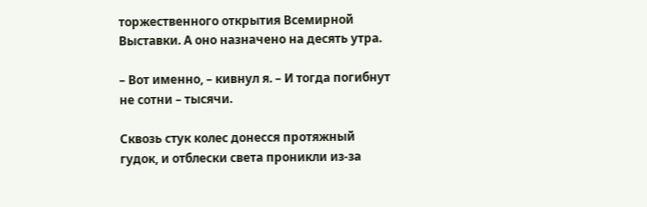торжественного открытия Всемирной Выставки. А оно назначено на десять утра.

– Вот именно, – кивнул я. – И тогда погибнут не сотни – тысячи.

Сквозь стук колес донесся протяжный гудок, и отблески света проникли из-за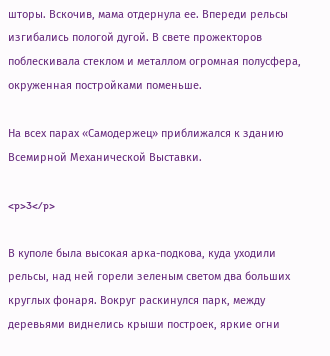шторы. Вскочив, мама отдернула ее. Впереди рельсы изгибались пологой дугой. В свете прожекторов поблескивала стеклом и металлом огромная полусфера, окруженная постройками поменьше.

На всех парах «Самодержец» приближался к зданию Всемирной Механической Выставки.

<p>3</p>

В куполе была высокая арка-подкова, куда уходили рельсы, над ней горели зеленым светом два больших круглых фонаря. Вокруг раскинулся парк, между деревьями виднелись крыши построек, яркие огни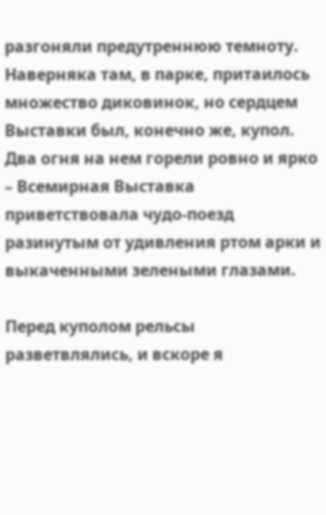разгоняли предутреннюю темноту. Наверняка там, в парке, притаилось множество диковинок, но сердцем Выставки был, конечно же, купол. Два огня на нем горели ровно и ярко – Всемирная Выставка приветствовала чудо-поезд разинутым от удивления ртом арки и выкаченными зелеными глазами.

Перед куполом рельсы разветвлялись, и вскоре я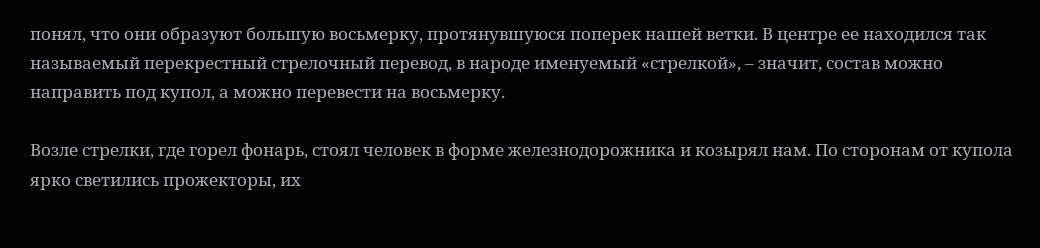понял, что они образуют большую восьмерку, протянувшуюся поперек нашей ветки. В центре ее находился так называемый перекрестный стрелочный перевод, в народе именуемый «стрелкой», – значит, состав можно направить под купол, а можно перевести на восьмерку.

Возле стрелки, где горел фонарь, стоял человек в форме железнодорожника и козырял нам. По сторонам от купола ярко светились прожекторы, их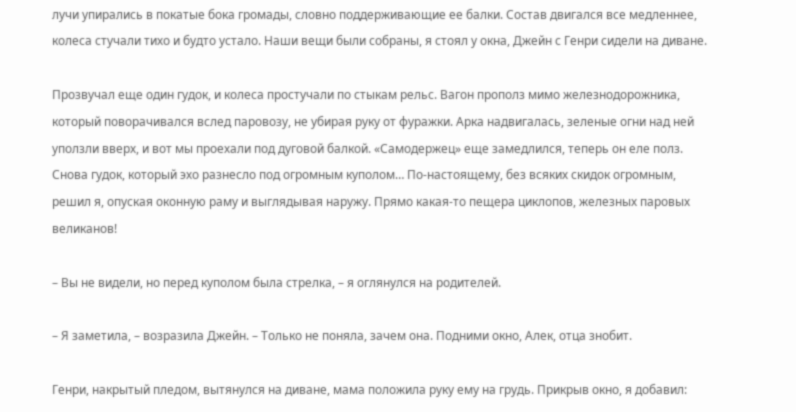лучи упирались в покатые бока громады, словно поддерживающие ее балки. Состав двигался все медленнее, колеса стучали тихо и будто устало. Наши вещи были собраны, я стоял у окна, Джейн с Генри сидели на диване.

Прозвучал еще один гудок, и колеса простучали по стыкам рельс. Вагон прополз мимо железнодорожника, который поворачивался вслед паровозу, не убирая руку от фуражки. Арка надвигалась, зеленые огни над ней уползли вверх, и вот мы проехали под дуговой балкой. «Самодержец» еще замедлился, теперь он еле полз. Снова гудок, который эхо разнесло под огромным куполом… По-настоящему, без всяких скидок огромным, решил я, опуская оконную раму и выглядывая наружу. Прямо какая-то пещера циклопов, железных паровых великанов!

– Вы не видели, но перед куполом была стрелка, – я оглянулся на родителей.

– Я заметила, – возразила Джейн. – Только не поняла, зачем она. Подними окно, Алек, отца знобит.

Генри, накрытый пледом, вытянулся на диване, мама положила руку ему на грудь. Прикрыв окно, я добавил: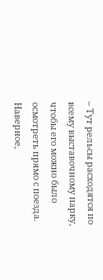– Тут рельсы расходятся по всему выставочному парку, чтобы его можно было осмотреть прямо с поезда. Наверное,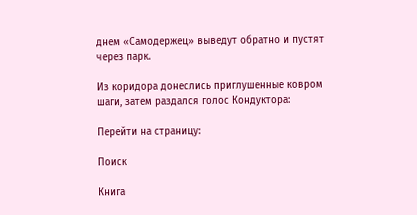днем «Самодержец» выведут обратно и пустят через парк.

Из коридора донеслись приглушенные ковром шаги, затем раздался голос Кондуктора:

Перейти на страницу:

Поиск

Книга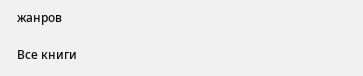жанров

Все книги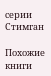серии Стимган

Похожие книги